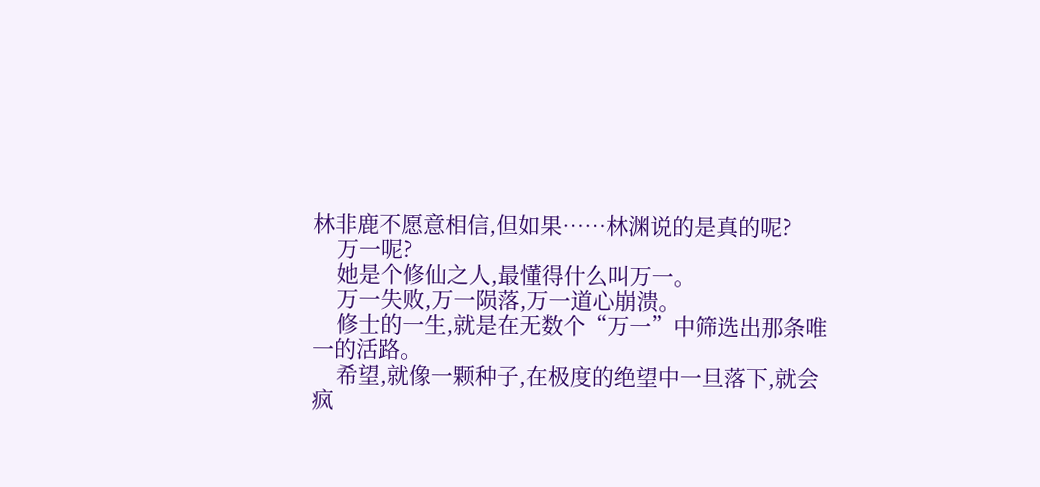林非鹿不愿意相信,但如果……林渊说的是真的呢?
    万一呢?
    她是个修仙之人,最懂得什么叫万一。
    万一失败,万一陨落,万一道心崩溃。
    修士的一生,就是在无数个“万一”中筛选出那条唯一的活路。
    希望,就像一颗种子,在极度的绝望中一旦落下,就会疯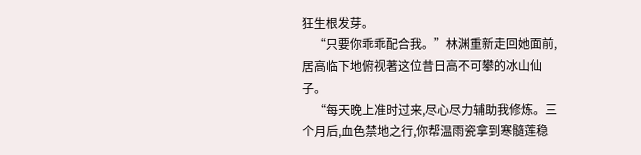狂生根发芽。
    “只要你乖乖配合我。”林渊重新走回她面前,居高临下地俯视著这位昔日高不可攀的冰山仙子。
    “每天晚上准时过来,尽心尽力辅助我修炼。三个月后,血色禁地之行,你帮温雨瓷拿到寒髓莲稳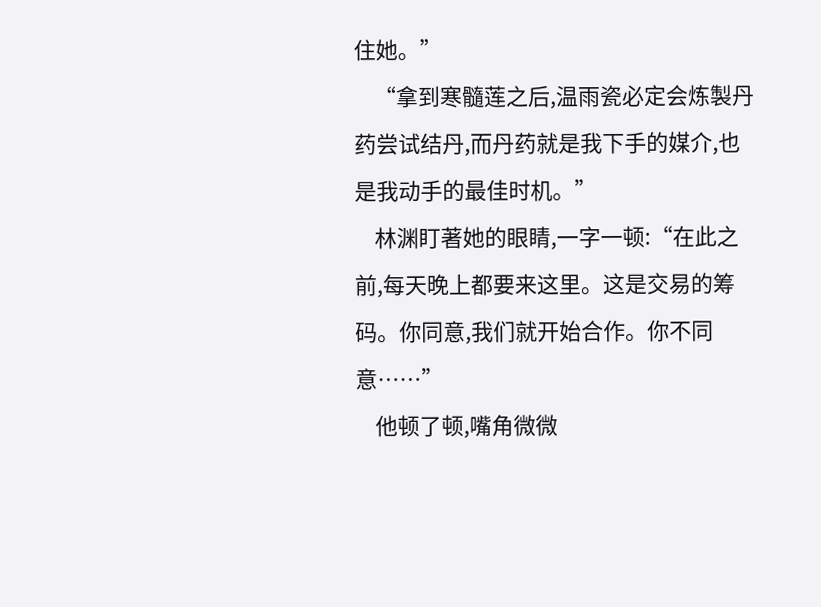住她。”
    “拿到寒髓莲之后,温雨瓷必定会炼製丹药尝试结丹,而丹药就是我下手的媒介,也是我动手的最佳时机。”
    林渊盯著她的眼睛,一字一顿:“在此之前,每天晚上都要来这里。这是交易的筹码。你同意,我们就开始合作。你不同意……”
    他顿了顿,嘴角微微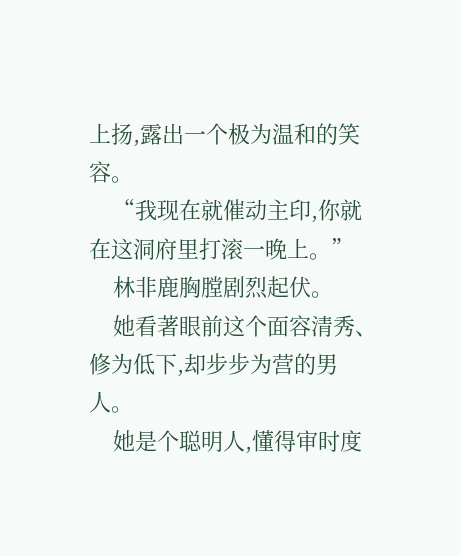上扬,露出一个极为温和的笑容。
    “我现在就催动主印,你就在这洞府里打滚一晚上。”
    林非鹿胸膛剧烈起伏。
    她看著眼前这个面容清秀、修为低下,却步步为营的男人。
    她是个聪明人,懂得审时度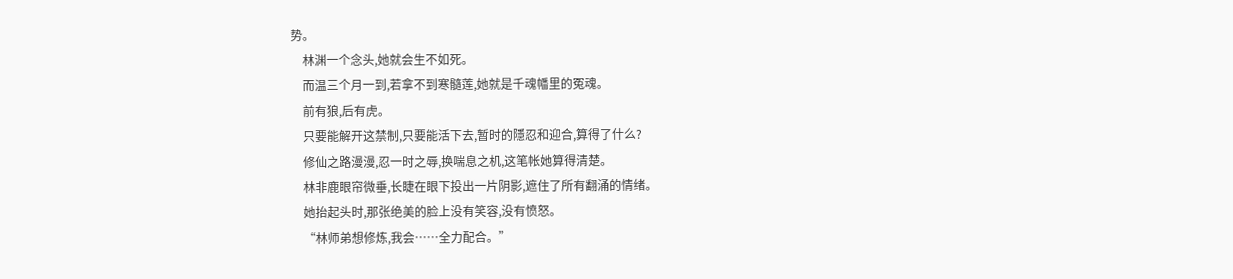势。
    林渊一个念头,她就会生不如死。
    而温三个月一到,若拿不到寒髓莲,她就是千魂幡里的冤魂。
    前有狼,后有虎。
    只要能解开这禁制,只要能活下去,暂时的隱忍和迎合,算得了什么?
    修仙之路漫漫,忍一时之辱,换喘息之机,这笔帐她算得清楚。
    林非鹿眼帘微垂,长睫在眼下投出一片阴影,遮住了所有翻涌的情绪。
    她抬起头时,那张绝美的脸上没有笑容,没有愤怒。
    “林师弟想修炼,我会……全力配合。”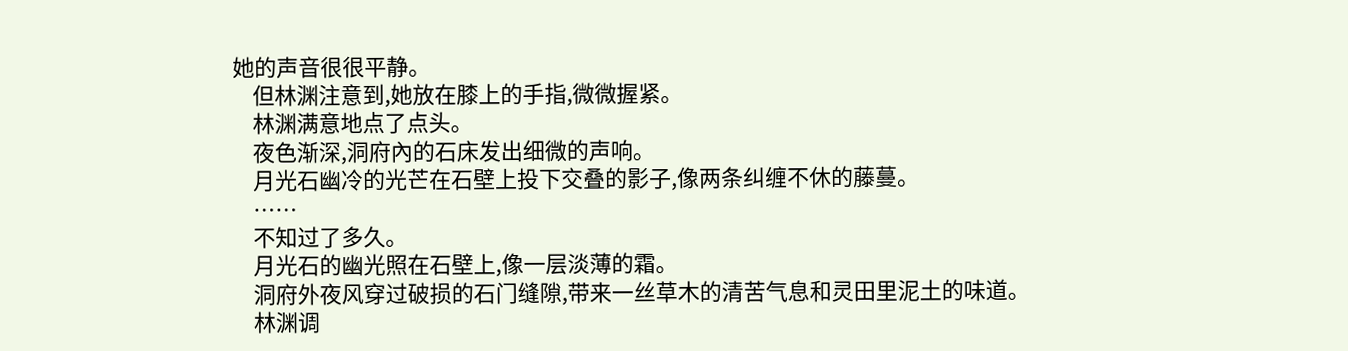她的声音很很平静。
    但林渊注意到,她放在膝上的手指,微微握紧。
    林渊满意地点了点头。
    夜色渐深,洞府內的石床发出细微的声响。
    月光石幽冷的光芒在石壁上投下交叠的影子,像两条纠缠不休的藤蔓。
    ……
    不知过了多久。
    月光石的幽光照在石壁上,像一层淡薄的霜。
    洞府外夜风穿过破损的石门缝隙,带来一丝草木的清苦气息和灵田里泥土的味道。
    林渊调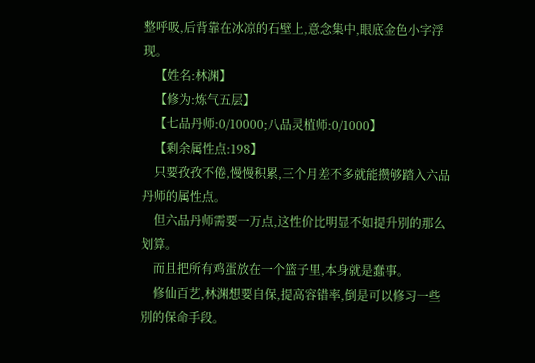整呼吸,后背靠在冰凉的石壁上,意念集中,眼底金色小字浮现。
    【姓名:林渊】
    【修为:炼气五层】
    【七品丹师:0/10000;八品灵植师:0/1000】
    【剩余属性点:198】
    只要孜孜不倦,慢慢积累,三个月差不多就能攒够踏入六品丹师的属性点。
    但六品丹师需要一万点,这性价比明显不如提升別的那么划算。
    而且把所有鸡蛋放在一个篮子里,本身就是蠢事。
    修仙百艺,林渊想要自保,提高容错率,倒是可以修习一些別的保命手段。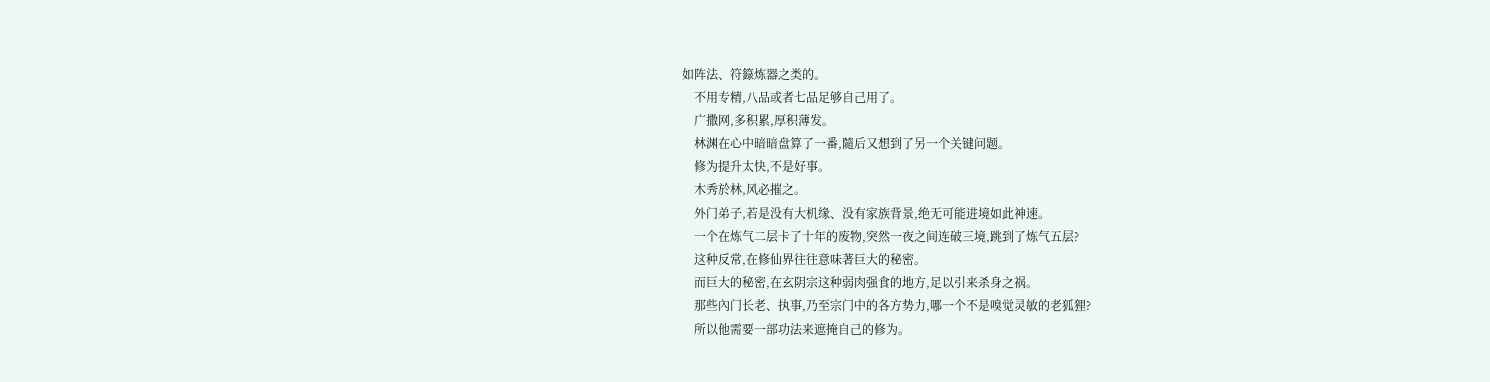如阵法、符籙炼器之类的。
    不用专精,八品或者七品足够自己用了。
    广撒网,多积累,厚积薄发。
    林渊在心中暗暗盘算了一番,隨后又想到了另一个关键问题。
    修为提升太快,不是好事。
    木秀於林,风必摧之。
    外门弟子,若是没有大机缘、没有家族背景,绝无可能进境如此神速。
    一个在炼气二层卡了十年的废物,突然一夜之间连破三境,跳到了炼气五层?
    这种反常,在修仙界往往意味著巨大的秘密。
    而巨大的秘密,在玄阴宗这种弱肉强食的地方,足以引来杀身之祸。
    那些內门长老、执事,乃至宗门中的各方势力,哪一个不是嗅觉灵敏的老狐狸?
    所以他需要一部功法来遮掩自己的修为。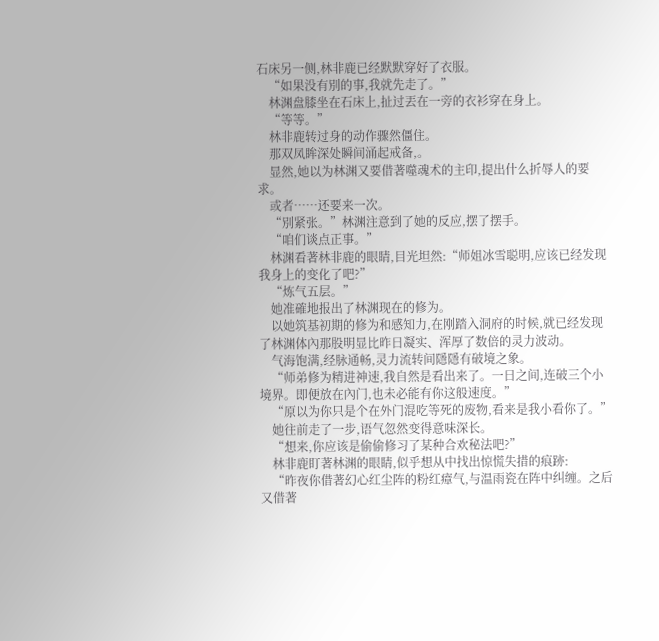石床另一侧,林非鹿已经默默穿好了衣服。
    “如果没有別的事,我就先走了。”
    林渊盘膝坐在石床上,扯过丟在一旁的衣衫穿在身上。
    “等等。”
    林非鹿转过身的动作骤然僵住。
    那双凤眸深处瞬间涌起戒备,。
    显然,她以为林渊又要借著噬魂术的主印,提出什么折辱人的要求。
    或者……还要来一次。
    “別紧张。”林渊注意到了她的反应,摆了摆手。
    “咱们谈点正事。”
    林渊看著林非鹿的眼睛,目光坦然:“师姐冰雪聪明,应该已经发现我身上的变化了吧?”
    “炼气五层。”
    她准確地报出了林渊现在的修为。
    以她筑基初期的修为和感知力,在刚踏入洞府的时候,就已经发现了林渊体內那股明显比昨日凝实、浑厚了数倍的灵力波动。
    气海饱满,经脉通畅,灵力流转间隱隱有破境之象。
    “师弟修为精进神速,我自然是看出来了。一日之间,连破三个小境界。即便放在內门,也未必能有你这般速度。”
    “原以为你只是个在外门混吃等死的废物,看来是我小看你了。”
    她往前走了一步,语气忽然变得意味深长。
    “想来,你应该是偷偷修习了某种合欢秘法吧?”
    林非鹿盯著林渊的眼睛,似乎想从中找出惊慌失措的痕跡:
    “昨夜你借著幻心红尘阵的粉红瘴气,与温雨瓷在阵中纠缠。之后又借著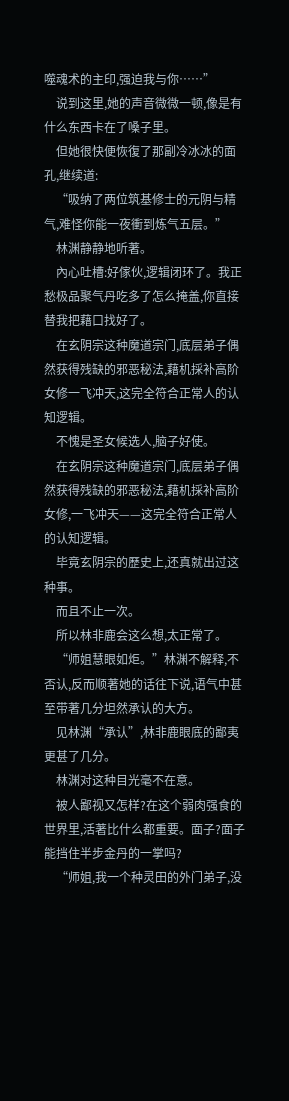噬魂术的主印,强迫我与你……”
    说到这里,她的声音微微一顿,像是有什么东西卡在了嗓子里。
    但她很快便恢復了那副冷冰冰的面孔,继续道:
    “吸纳了两位筑基修士的元阴与精气,难怪你能一夜衝到炼气五层。”
    林渊静静地听著。
    內心吐槽:好傢伙,逻辑闭环了。我正愁极品聚气丹吃多了怎么掩盖,你直接替我把藉口找好了。
    在玄阴宗这种魔道宗门,底层弟子偶然获得残缺的邪恶秘法,藉机採补高阶女修一飞冲天,这完全符合正常人的认知逻辑。
    不愧是圣女候选人,脑子好使。
    在玄阴宗这种魔道宗门,底层弟子偶然获得残缺的邪恶秘法,藉机採补高阶女修,一飞冲天——这完全符合正常人的认知逻辑。
    毕竟玄阴宗的歷史上,还真就出过这种事。
    而且不止一次。
    所以林非鹿会这么想,太正常了。
    “师姐慧眼如炬。”林渊不解释,不否认,反而顺著她的话往下说,语气中甚至带著几分坦然承认的大方。
    见林渊“承认”,林非鹿眼底的鄙夷更甚了几分。
    林渊对这种目光毫不在意。
    被人鄙视又怎样?在这个弱肉强食的世界里,活著比什么都重要。面子?面子能挡住半步金丹的一掌吗?
    “师姐,我一个种灵田的外门弟子,没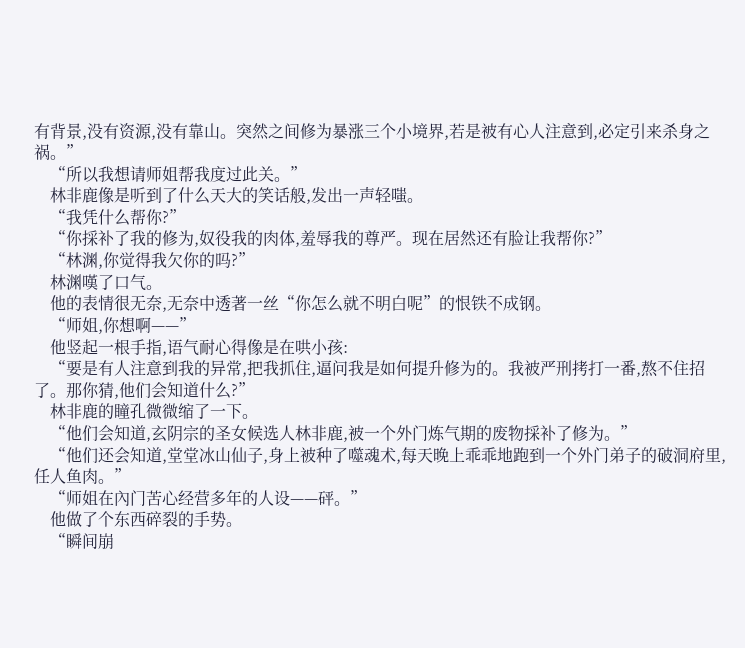有背景,没有资源,没有靠山。突然之间修为暴涨三个小境界,若是被有心人注意到,必定引来杀身之祸。”
    “所以我想请师姐帮我度过此关。”
    林非鹿像是听到了什么天大的笑话般,发出一声轻嗤。
    “我凭什么帮你?”
    “你採补了我的修为,奴役我的肉体,羞辱我的尊严。现在居然还有脸让我帮你?”
    “林渊,你觉得我欠你的吗?”
    林渊嘆了口气。
    他的表情很无奈,无奈中透著一丝“你怎么就不明白呢”的恨铁不成钢。
    “师姐,你想啊——”
    他竖起一根手指,语气耐心得像是在哄小孩:
    “要是有人注意到我的异常,把我抓住,逼问我是如何提升修为的。我被严刑拷打一番,熬不住招了。那你猜,他们会知道什么?”
    林非鹿的瞳孔微微缩了一下。
    “他们会知道,玄阴宗的圣女候选人林非鹿,被一个外门炼气期的废物採补了修为。”
    “他们还会知道,堂堂冰山仙子,身上被种了噬魂术,每天晚上乖乖地跑到一个外门弟子的破洞府里,任人鱼肉。”
    “师姐在內门苦心经营多年的人设——砰。”
    他做了个东西碎裂的手势。
    “瞬间崩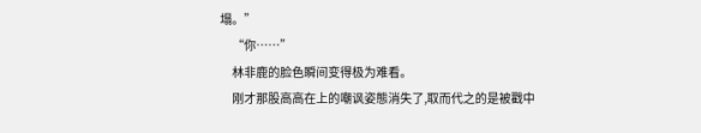塌。”
    “你……”
    林非鹿的脸色瞬间变得极为难看。
    刚才那股高高在上的嘲讽姿態消失了,取而代之的是被戳中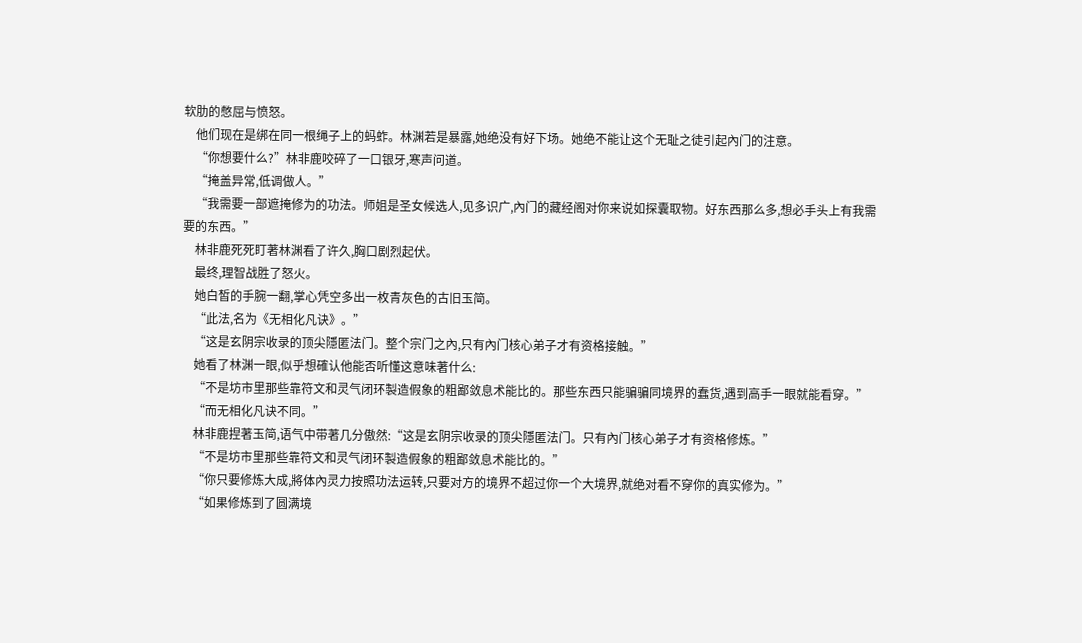软肋的憋屈与愤怒。
    他们现在是绑在同一根绳子上的蚂蚱。林渊若是暴露,她绝没有好下场。她绝不能让这个无耻之徒引起內门的注意。
    “你想要什么?”林非鹿咬碎了一口银牙,寒声问道。
    “掩盖异常,低调做人。”
    “我需要一部遮掩修为的功法。师姐是圣女候选人,见多识广,內门的藏经阁对你来说如探囊取物。好东西那么多,想必手头上有我需要的东西。”
    林非鹿死死盯著林渊看了许久,胸口剧烈起伏。
    最终,理智战胜了怒火。
    她白皙的手腕一翻,掌心凭空多出一枚青灰色的古旧玉简。
    “此法,名为《无相化凡诀》。”
    “这是玄阴宗收录的顶尖隱匿法门。整个宗门之內,只有內门核心弟子才有资格接触。”
    她看了林渊一眼,似乎想確认他能否听懂这意味著什么:
    “不是坊市里那些靠符文和灵气闭环製造假象的粗鄙敛息术能比的。那些东西只能骗骗同境界的蠢货,遇到高手一眼就能看穿。”
    “而无相化凡诀不同。”
    林非鹿捏著玉简,语气中带著几分傲然:“这是玄阴宗收录的顶尖隱匿法门。只有內门核心弟子才有资格修炼。”
    “不是坊市里那些靠符文和灵气闭环製造假象的粗鄙敛息术能比的。”
    “你只要修炼大成,將体內灵力按照功法运转,只要对方的境界不超过你一个大境界,就绝对看不穿你的真实修为。”
    “如果修炼到了圆满境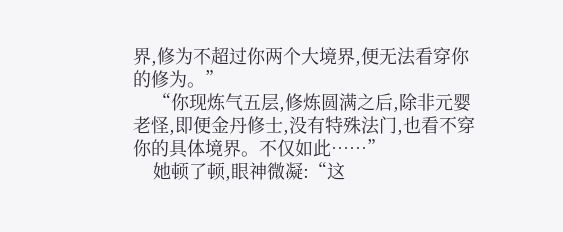界,修为不超过你两个大境界,便无法看穿你的修为。”
    “你现炼气五层,修炼圆满之后,除非元婴老怪,即便金丹修士,没有特殊法门,也看不穿你的具体境界。不仅如此……”
    她顿了顿,眼神微凝:“这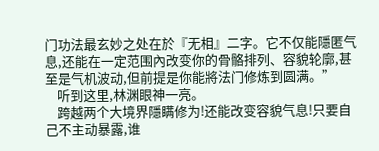门功法最玄妙之处在於『无相』二字。它不仅能隱匿气息,还能在一定范围內改变你的骨骼排列、容貌轮廓,甚至是气机波动,但前提是你能將法门修炼到圆满。”
    听到这里,林渊眼神一亮。
    跨越两个大境界隱瞒修为!还能改变容貌气息!只要自己不主动暴露,谁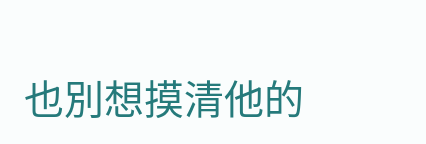也別想摸清他的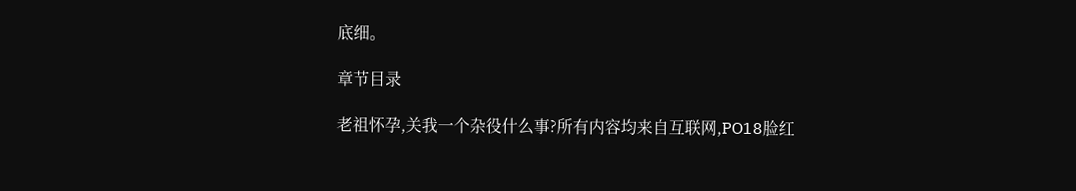底细。

章节目录

老祖怀孕,关我一个杂役什么事?所有内容均来自互联网,PO18脸红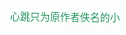心跳只为原作者佚名的小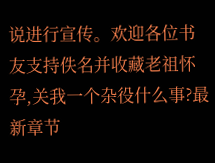说进行宣传。欢迎各位书友支持佚名并收藏老祖怀孕,关我一个杂役什么事?最新章节